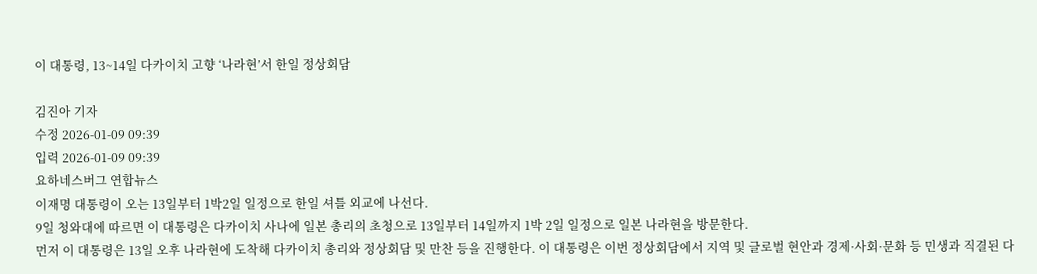이 대통령, 13~14일 다카이치 고향 ‘나라현’서 한일 정상회담

김진아 기자
수정 2026-01-09 09:39
입력 2026-01-09 09:39
요하네스버그 연합뉴스
이재명 대통령이 오는 13일부터 1박2일 일정으로 한일 셔틀 외교에 나선다.
9일 청와대에 따르면 이 대통령은 다카이치 사나에 일본 총리의 초청으로 13일부터 14일까지 1박 2일 일정으로 일본 나라현을 방문한다.
먼저 이 대통령은 13일 오후 나라현에 도착해 다카이치 총리와 정상회담 및 만찬 등을 진행한다. 이 대통령은 이번 정상회담에서 지역 및 글로벌 현안과 경제·사회·문화 등 민생과 직결된 다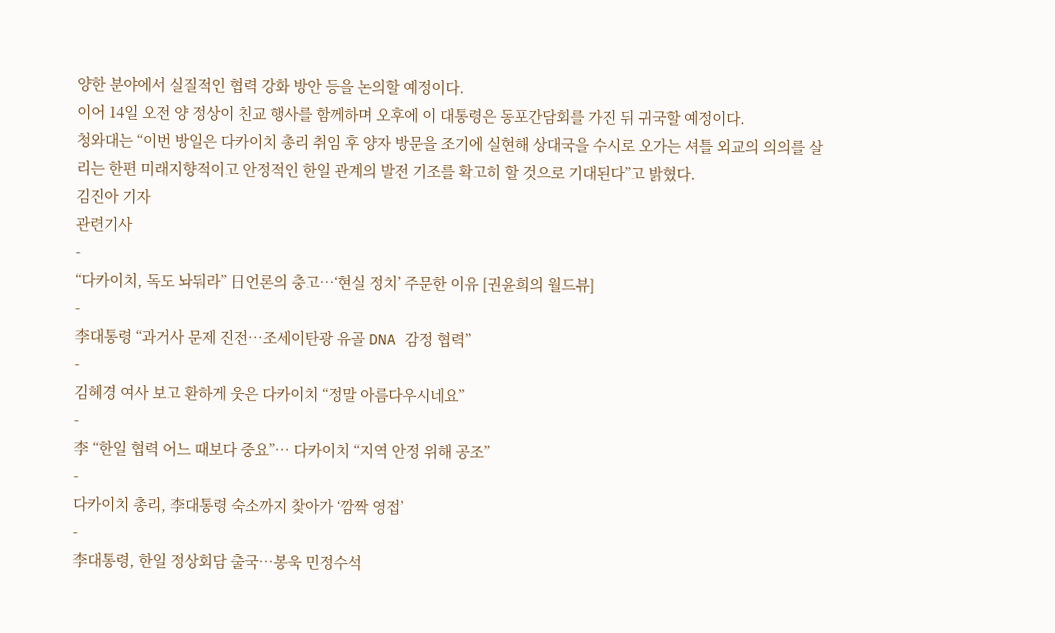양한 분야에서 실질적인 협력 강화 방안 등을 논의할 예정이다.
이어 14일 오전 양 정상이 친교 행사를 함께하며 오후에 이 대통령은 동포간담회를 가진 뒤 귀국할 예정이다.
청와대는 “이번 방일은 다카이치 총리 취임 후 양자 방문을 조기에 실현해 상대국을 수시로 오가는 셔틀 외교의 의의를 살리는 한편 미래지향적이고 안정적인 한일 관계의 발전 기조를 확고히 할 것으로 기대된다”고 밝혔다.
김진아 기자
관련기사
-
“다카이치, 독도 놔둬라” 日언론의 충고…‘현실 정치’ 주문한 이유 [권윤희의 월드뷰]
-
李대통령 “과거사 문제 진전…조세이탄광 유골 DNA 감정 협력”
-
김혜경 여사 보고 환하게 웃은 다카이치 “정말 아름다우시네요”
-
李 “한일 협력 어느 때보다 중요”… 다카이치 “지역 안정 위해 공조”
-
다카이치 총리, 李대통령 숙소까지 찾아가 ‘깜짝 영접’
-
李대통령, 한일 정상회담 출국…봉욱 민정수석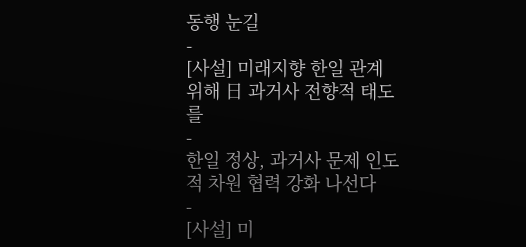동행 눈길
-
[사설] 미래지향 한일 관계 위해 日 과거사 전향적 태도를
-
한일 정상, 과거사 문제 인도적 차원 협력 강화 나선다
-
[사설] 미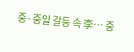중·중일 갈등 속 李… 중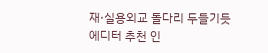재·실용외교 돌다리 두들기듯
에디터 추천 인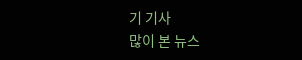기 기사
많이 본 뉴스